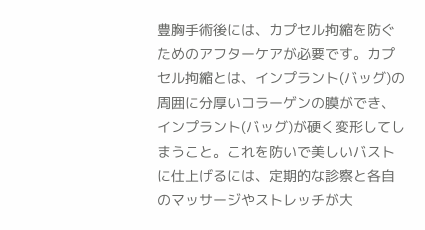豊胸手術後には、カプセル拘縮を防ぐためのアフターケアが必要です。カプセル拘縮とは、インプラント(バッグ)の周囲に分厚いコラーゲンの膜ができ、インプラント(バッグ)が硬く変形してしまうこと。これを防いで美しいバストに仕上げるには、定期的な診察と各自のマッサージやストレッチが大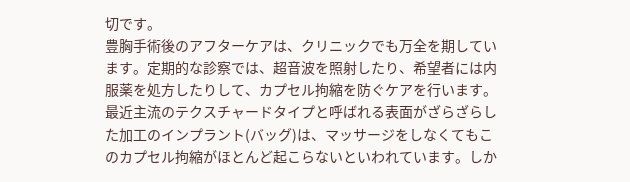切です。
豊胸手術後のアフターケアは、クリニックでも万全を期しています。定期的な診察では、超音波を照射したり、希望者には内服薬を処方したりして、カプセル拘縮を防ぐケアを行います。最近主流のテクスチャードタイプと呼ばれる表面がざらざらした加工のインプラント(バッグ)は、マッサージをしなくてもこのカプセル拘縮がほとんど起こらないといわれています。しか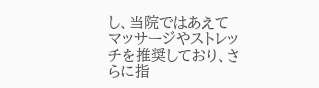し、当院ではあえてマッサージやストレッチを推奨しており、さらに指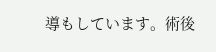導もしています。術後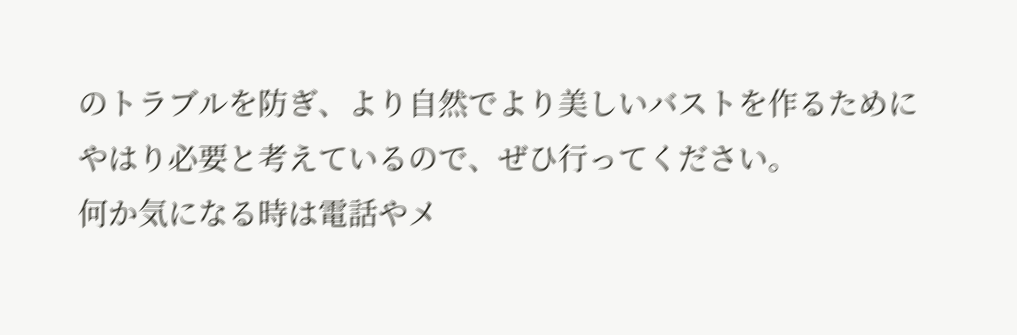のトラブルを防ぎ、より自然でより美しいバストを作るためにやはり必要と考えているので、ぜひ行ってください。
何か気になる時は電話やメ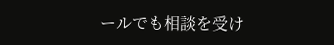ールでも相談を受け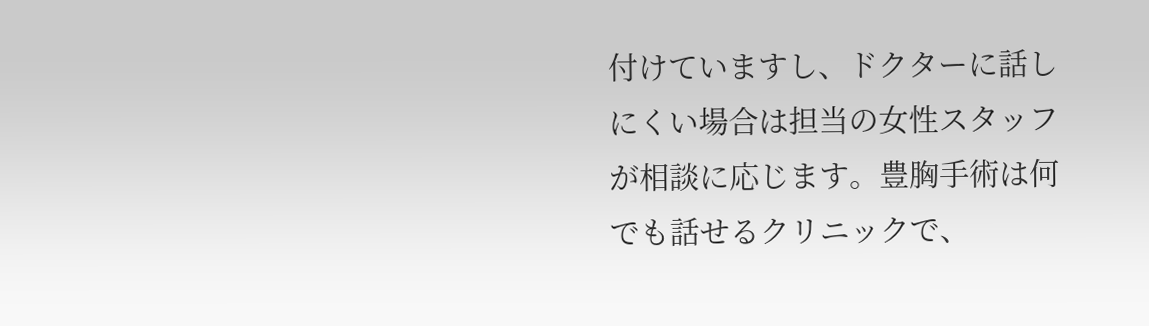付けていますし、ドクターに話しにくい場合は担当の女性スタッフが相談に応じます。豊胸手術は何でも話せるクリニックで、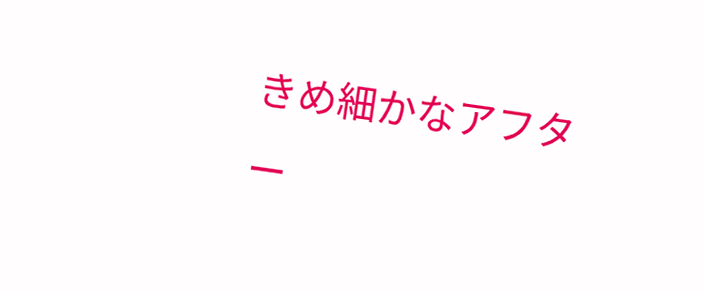きめ細かなアフター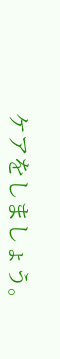ケアをしましょう。